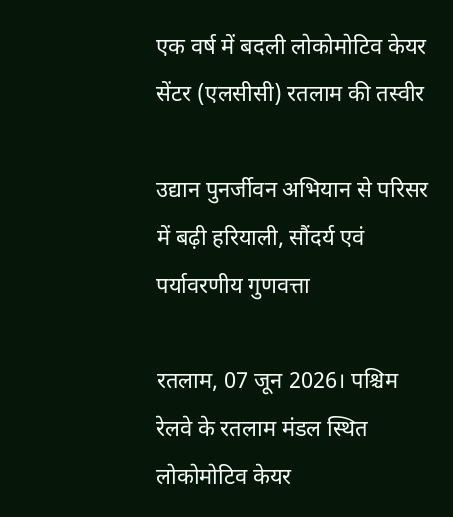एक वर्ष में बदली लोकोमोटिव केयर सेंटर (एलसीसी) रतलाम की तस्वीर

उद्यान पुनर्जीवन अभियान से परिसर में बढ़ी हरियाली, सौंदर्य एवं पर्यावरणीय गुणवत्ता

रतलाम, 07 जून 2026। पश्चिम रेलवे के रतलाम मंडल स्थित लोकोमोटिव केयर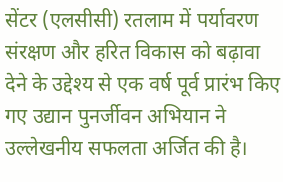सेंटर (एलसीसी) रतलाम में पर्यावरण संरक्षण और हरित विकास को बढ़ावा देने के उद्देश्य से एक वर्ष पूर्व प्रारंभ किए गए उद्यान पुनर्जीवन अभियान ने उल्लेखनीय सफलता अर्जित की है।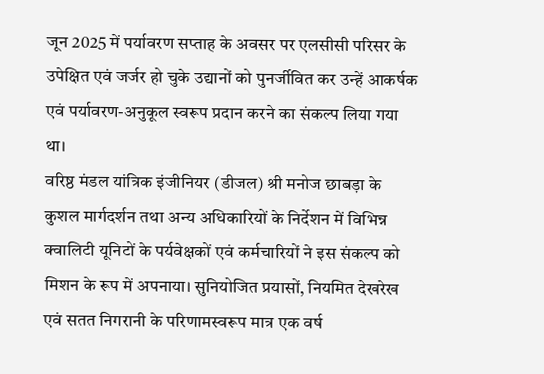जून 2025 में पर्यावरण सप्ताह के अवसर पर एलसीसी परिसर के उपेक्षित एवं जर्जर हो चुके उद्यानों को पुनर्जीवित कर उन्हें आकर्षक एवं पर्यावरण-अनुकूल स्वरूप प्रदान करने का संकल्प लिया गया था।
वरिष्ठ मंडल यांत्रिक इंजीनियर (डीजल) श्री मनोज छाबड़ा के कुशल मार्गदर्शन तथा अन्य अधिकारियों के निर्देशन में विभिन्न क्वालिटी यूनिटों के पर्यवेक्षकों एवं कर्मचारियों ने इस संकल्प को मिशन के रूप में अपनाया। सुनियोजित प्रयासों, नियमित देखरेख एवं सतत निगरानी के परिणामस्वरूप मात्र एक वर्ष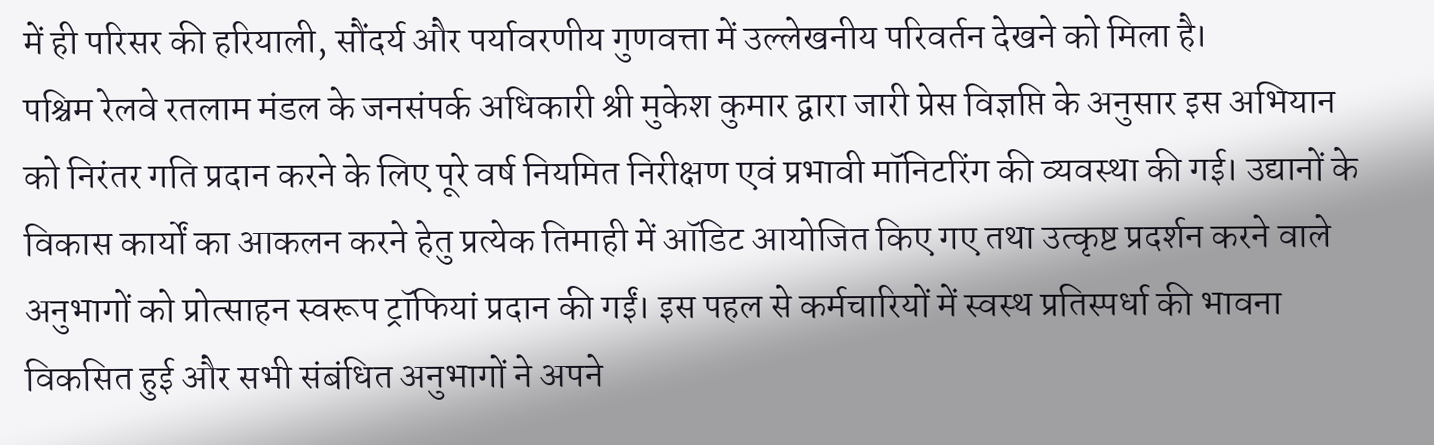में ही परिसर की हरियाली, सौंदर्य और पर्यावरणीय गुणवत्ता में उल्लेखनीय परिवर्तन देखने को मिला है।
पश्चिम रेलवे रतलाम मंडल के जनसंपर्क अधिकारी श्री मुकेश कुमार द्वारा जारी प्रेस विज्ञप्ति के अनुसार इस अभियान को निरंतर गति प्रदान करने के लिए पूरे वर्ष नियमित निरीक्षण एवं प्रभावी मॉनिटरिंग की व्यवस्था की गई। उद्यानों के विकास कार्यों का आकलन करने हेतु प्रत्येक तिमाही में ऑडिट आयोजित किए गए तथा उत्कृष्ट प्रदर्शन करने वाले अनुभागों को प्रोत्साहन स्वरूप ट्रॉफियां प्रदान की गईं। इस पहल से कर्मचारियों में स्वस्थ प्रतिस्पर्धा की भावना विकसित हुई और सभी संबंधित अनुभागों ने अपने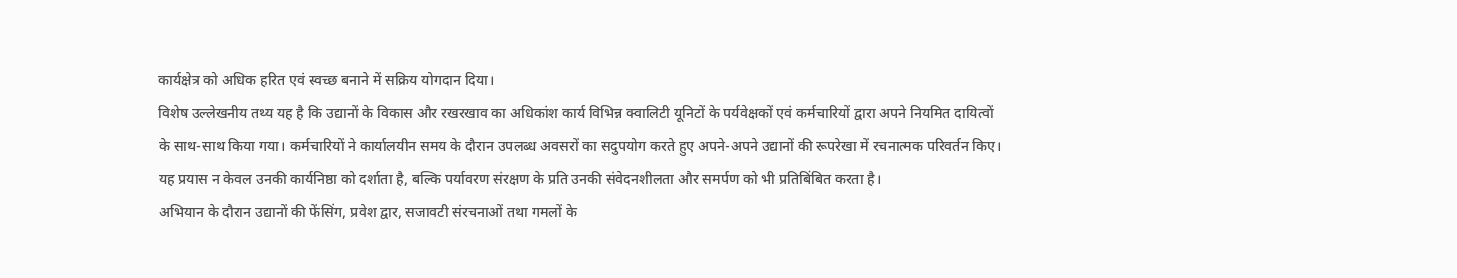कार्यक्षेत्र को अधिक हरित एवं स्वच्छ बनाने में सक्रिय योगदान दिया।
विशेष उल्लेखनीय तथ्य यह है कि उद्यानों के विकास और रखरखाव का अधिकांश कार्य विभिन्न क्वालिटी यूनिटों के पर्यवेक्षकों एवं कर्मचारियों द्वारा अपने नियमित दायित्वों के साथ-साथ किया गया। कर्मचारियों ने कार्यालयीन समय के दौरान उपलब्ध अवसरों का सदुपयोग करते हुए अपने-अपने उद्यानों की रूपरेखा में रचनात्मक परिवर्तन किए। यह प्रयास न केवल उनकी कार्यनिष्ठा को दर्शाता है, बल्कि पर्यावरण संरक्षण के प्रति उनकी संवेदनशीलता और समर्पण को भी प्रतिबिंबित करता है।
अभियान के दौरान उद्यानों की फेंसिंग, प्रवेश द्वार, सजावटी संरचनाओं तथा गमलों के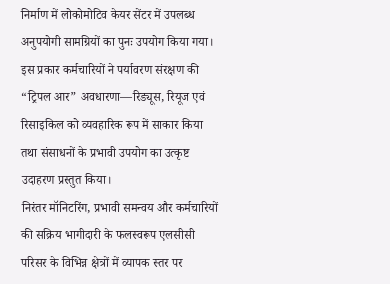निर्माण में लोकोमोटिव केयर सेंटर में उपलब्ध अनुपयोगी सामग्रियों का पुनः उपयोग किया गया। इस प्रकार कर्मचारियों ने पर्यावरण संरक्षण की “ट्रिपल आर” अवधारणा—रिड्यूस, रियूज एवं रिसाइकिल को व्यवहारिक रूप में साकार किया तथा संसाधनों के प्रभावी उपयोग का उत्कृष्ट उदाहरण प्रस्तुत किया।
निरंतर मॉनिटरिंग, प्रभावी समन्वय और कर्मचारियों की सक्रिय भागीदारी के फलस्वरूप एलसीसी परिसर के विभिन्न क्षेत्रों में व्यापक स्तर पर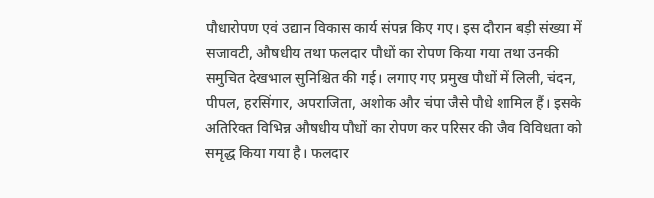पौधारोपण एवं उद्यान विकास कार्य संपन्न किए गए। इस दौरान बड़ी संख्या में सजावटी, औषधीय तथा फलदार पौधों का रोपण किया गया तथा उनकी समुचित देखभाल सुनिश्चित की गई। लगाए गए प्रमुख पौधों में लिली, चंदन, पीपल, हरसिंगार, अपराजिता, अशोक और चंपा जैसे पौधे शामिल हैं। इसके अतिरिक्त विभिन्न औषधीय पौधों का रोपण कर परिसर की जैव विविधता को समृद्ध किया गया है। फलदार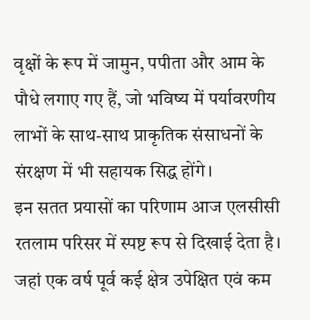वृक्षों के रूप में जामुन, पपीता और आम के पौधे लगाए गए हैं, जो भविष्य में पर्यावरणीय लाभों के साथ-साथ प्राकृतिक संसाधनों के संरक्षण में भी सहायक सिद्ध होंगे।
इन सतत प्रयासों का परिणाम आज एलसीसी रतलाम परिसर में स्पष्ट रूप से दिखाई देता है। जहां एक वर्ष पूर्व कई क्षेत्र उपेक्षित एवं कम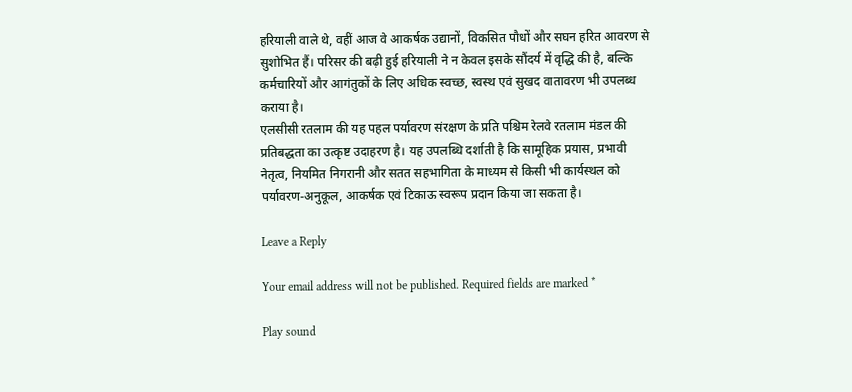हरियाली वाले थे, वहीं आज वे आकर्षक उद्यानों, विकसित पौधों और सघन हरित आवरण से सुशोभित हैं। परिसर की बढ़ी हुई हरियाली ने न केवल इसके सौंदर्य में वृद्धि की है, बल्कि कर्मचारियों और आगंतुकों के लिए अधिक स्वच्छ, स्वस्थ एवं सुखद वातावरण भी उपलब्ध कराया है।
एलसीसी रतलाम की यह पहल पर्यावरण संरक्षण के प्रति पश्चिम रेलवे रतलाम मंडल की प्रतिबद्धता का उत्कृष्ट उदाहरण है। यह उपलब्धि दर्शाती है कि सामूहिक प्रयास, प्रभावी नेतृत्व, नियमित निगरानी और सतत सहभागिता के माध्यम से किसी भी कार्यस्थल को पर्यावरण-अनुकूल, आकर्षक एवं टिकाऊ स्वरूप प्रदान किया जा सकता है।

Leave a Reply

Your email address will not be published. Required fields are marked *

Play sound